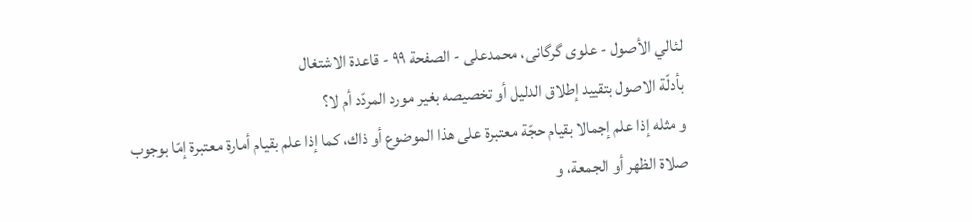لئالي الأصول - علوی گرگانی، محمدعلی - الصفحة ٩٩ - قاعدة الاشتغال
بأدلّة الاصول بتقييد إطلاق الدليل أو تخصيصه بغير مورد المردّد أم لا؟
و مثله إذا علم إجمالا بقيام حجّة معتبرة على هذا الموضوع أو ذاك، كما إذا علم بقيام أمارة معتبرة إمّا بوجوب صلاة الظهر أو الجمعة، و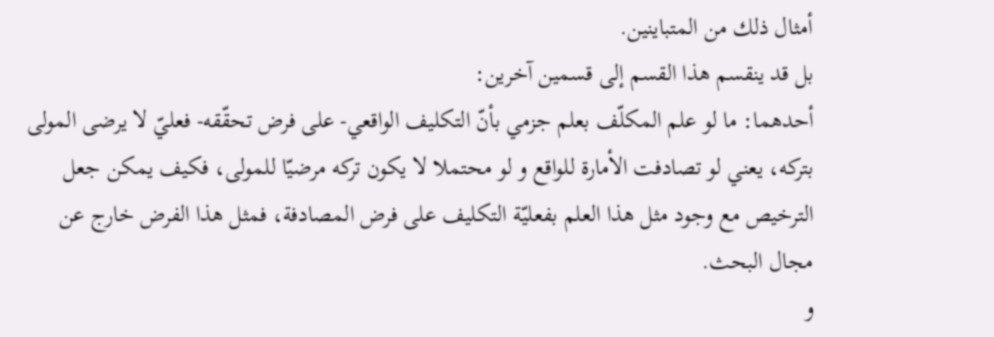أمثال ذلك من المتباينين.
بل قد ينقسم هذا القسم إلى قسمين آخرين:
أحدهما: ما لو علم المكلّف بعلم جزمي بأنّ التكليف الواقعي- على فرض تحقّقه- فعليّ لا يرضى المولى بتركه، يعني لو تصادفت الأمارة للواقع و لو محتملا لا يكون تركه مرضيّا للمولى، فكيف يمكن جعل الترخيص مع وجود مثل هذا العلم بفعليّة التكليف على فرض المصادفة، فمثل هذا الفرض خارج عن مجال البحث.
و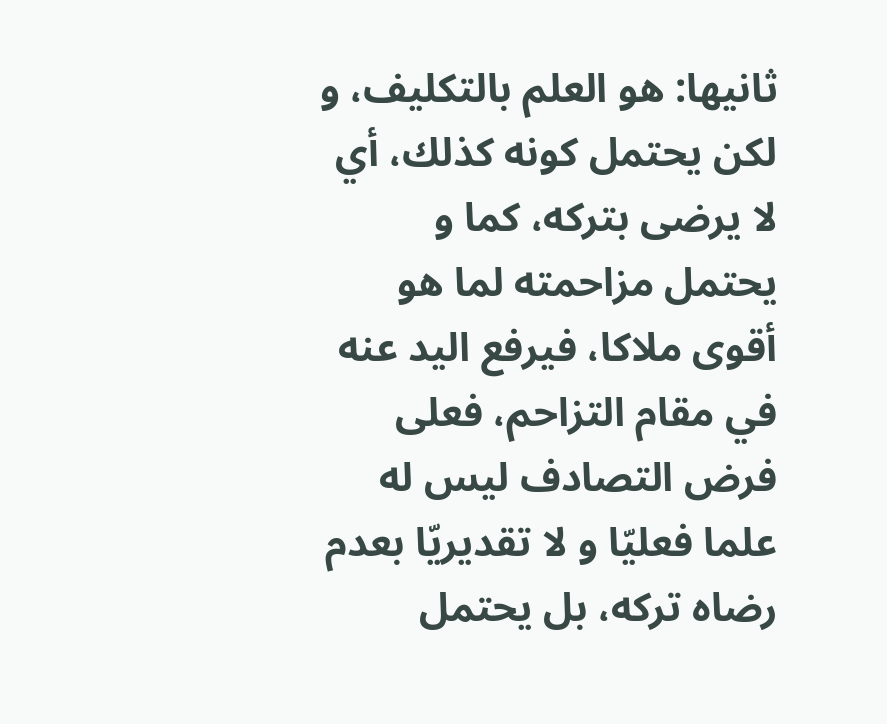ثانيها: هو العلم بالتكليف، و لكن يحتمل كونه كذلك، أي لا يرضى بتركه، كما و يحتمل مزاحمته لما هو أقوى ملاكا، فيرفع اليد عنه في مقام التزاحم، فعلى فرض التصادف ليس له علما فعليّا و لا تقديريّا بعدم رضاه تركه، بل يحتمل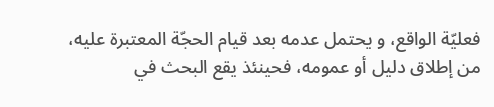فعليّة الواقع، و يحتمل عدمه بعد قيام الحجّة المعتبرة عليه، من إطلاق دليل أو عمومه، فحينئذ يقع البحث في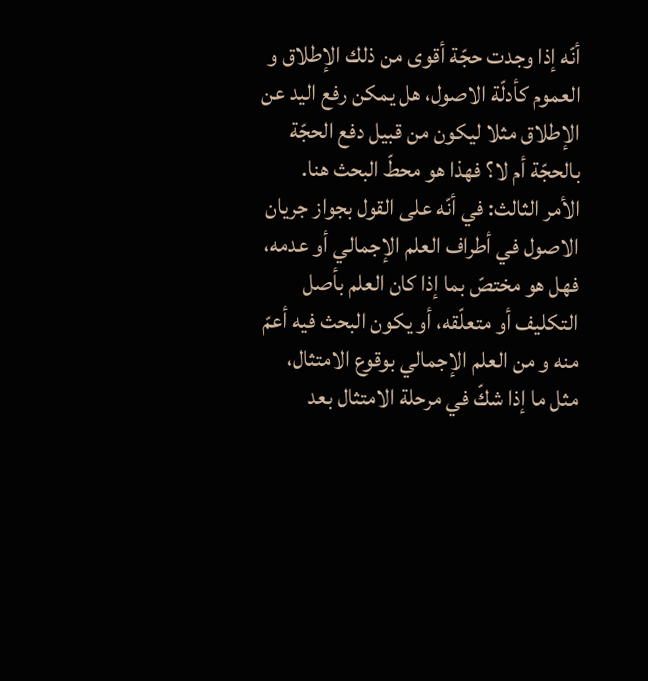أنّه إذا وجدت حجّة أقوى من ذلك الإطلاق و العموم كأدلّة الاصول، هل يمكن رفع اليد عن الإطلاق مثلا ليكون من قبيل دفع الحجّة بالحجّة أم لا؟ فهذا هو محطّ البحث هنا.
الأمر الثالث: في أنّه على القول بجواز جريان الاصول في أطراف العلم الإجمالي أو عدمه، فهل هو مختصّ بما إذا كان العلم بأصل التكليف أو متعلّقه، أو يكون البحث فيه أعمّ منه و من العلم الإجمالي بوقوع الامتثال، مثل ما إذا شكّ في مرحلة الامتثال بعد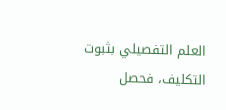العلم التفصيلي بثبوت التكليف، فحصل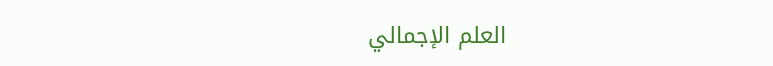العلم الإجمالي